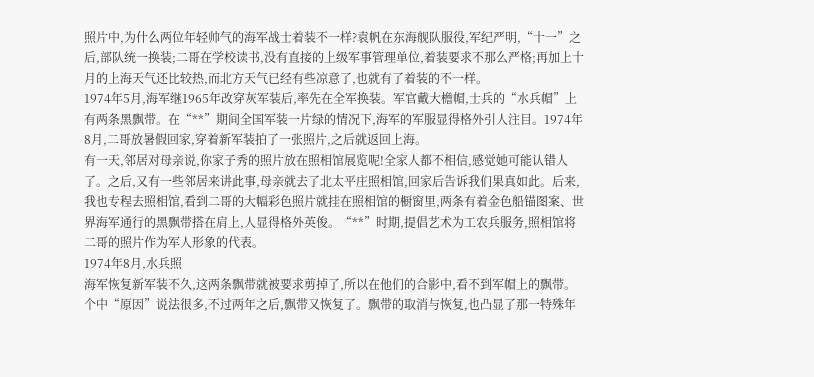照片中,为什么两位年轻帅气的海军战士着装不一样?袁帆在东海舰队服役,军纪严明,“十一”之后,部队统一换装;二哥在学校读书,没有直接的上级军事管理单位,着装要求不那么严格;再加上十月的上海天气还比较热,而北方天气已经有些凉意了,也就有了着装的不一样。
1974年5月,海军继1965年改穿灰军装后,率先在全军换装。军官戴大檐帽,士兵的“水兵帽”上有两条黑飘带。在“**”期间全国军装一片绿的情况下,海军的军服显得格外引人注目。1974年8月,二哥放暑假回家,穿着新军装拍了一张照片,之后就返回上海。
有一天,邻居对母亲说,你家子秀的照片放在照相馆展览呢!全家人都不相信,感觉她可能认错人了。之后,又有一些邻居来讲此事,母亲就去了北太平庄照相馆,回家后告诉我们果真如此。后来,我也专程去照相馆,看到二哥的大幅彩色照片就挂在照相馆的橱窗里,两条有着金色船锚图案、世界海军通行的黑飘带搭在肩上,人显得格外英俊。“**”时期,提倡艺术为工农兵服务,照相馆将二哥的照片作为军人形象的代表。
1974年8月,水兵照
海军恢复新军装不久,这两条飘带就被要求剪掉了,所以在他们的合影中,看不到军帽上的飘带。个中“原因”说法很多,不过两年之后,飘带又恢复了。飘带的取消与恢复,也凸显了那一特殊年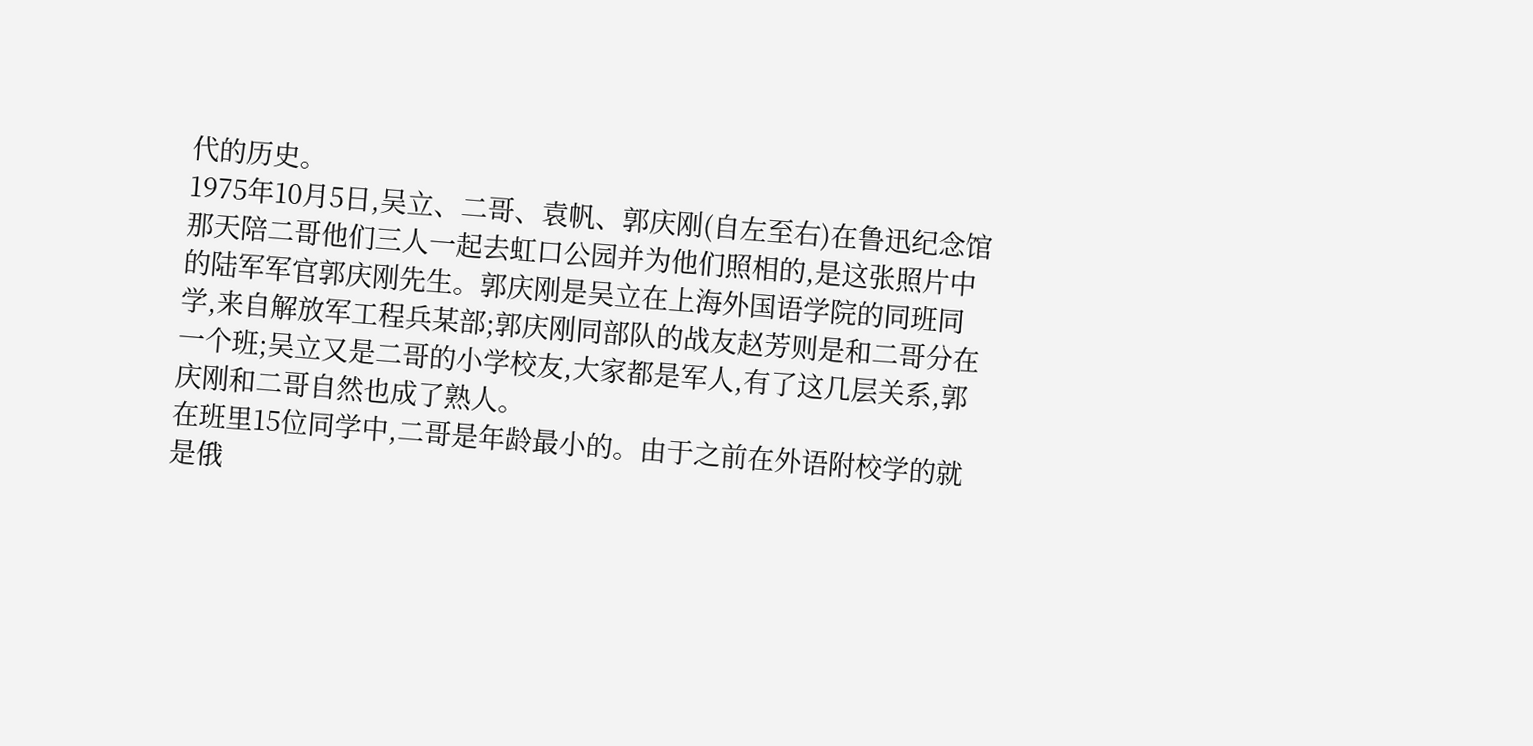代的历史。
1975年10月5日,吴立、二哥、袁帆、郭庆刚(自左至右)在鲁迅纪念馆
那天陪二哥他们三人一起去虹口公园并为他们照相的,是这张照片中的陆军军官郭庆刚先生。郭庆刚是吴立在上海外国语学院的同班同学,来自解放军工程兵某部;郭庆刚同部队的战友赵芳则是和二哥分在一个班;吴立又是二哥的小学校友,大家都是军人,有了这几层关系,郭庆刚和二哥自然也成了熟人。
在班里15位同学中,二哥是年龄最小的。由于之前在外语附校学的就是俄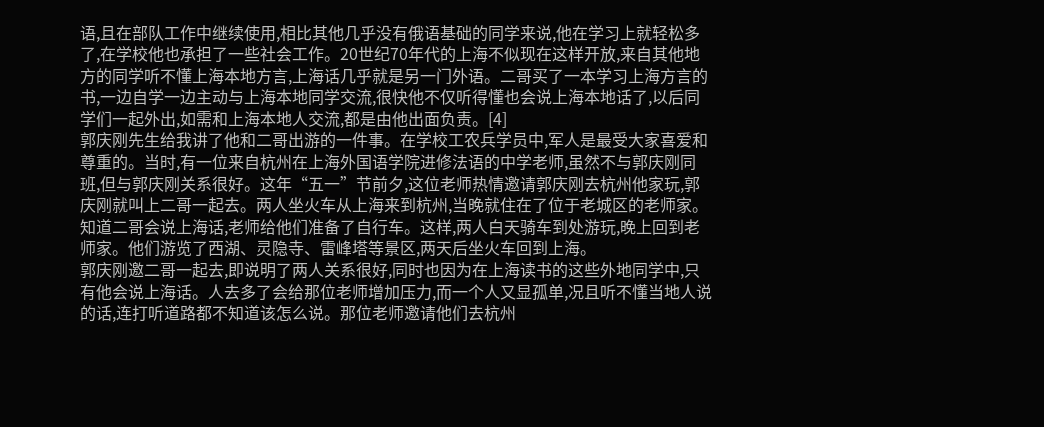语,且在部队工作中继续使用,相比其他几乎没有俄语基础的同学来说,他在学习上就轻松多了,在学校他也承担了一些社会工作。20世纪70年代的上海不似现在这样开放,来自其他地方的同学听不懂上海本地方言,上海话几乎就是另一门外语。二哥买了一本学习上海方言的书,一边自学一边主动与上海本地同学交流,很快他不仅听得懂也会说上海本地话了,以后同学们一起外出,如需和上海本地人交流,都是由他出面负责。[4]
郭庆刚先生给我讲了他和二哥出游的一件事。在学校工农兵学员中,军人是最受大家喜爱和尊重的。当时,有一位来自杭州在上海外国语学院进修法语的中学老师,虽然不与郭庆刚同班,但与郭庆刚关系很好。这年“五一”节前夕,这位老师热情邀请郭庆刚去杭州他家玩,郭庆刚就叫上二哥一起去。两人坐火车从上海来到杭州,当晚就住在了位于老城区的老师家。知道二哥会说上海话,老师给他们准备了自行车。这样,两人白天骑车到处游玩,晚上回到老师家。他们游览了西湖、灵隐寺、雷峰塔等景区,两天后坐火车回到上海。
郭庆刚邀二哥一起去,即说明了两人关系很好,同时也因为在上海读书的这些外地同学中,只有他会说上海话。人去多了会给那位老师增加压力,而一个人又显孤单,况且听不懂当地人说的话,连打听道路都不知道该怎么说。那位老师邀请他们去杭州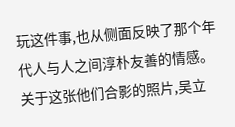玩这件事,也从侧面反映了那个年代人与人之间淳朴友善的情感。
关于这张他们合影的照片,吴立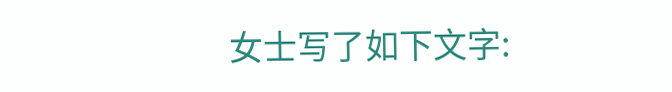女士写了如下文字: